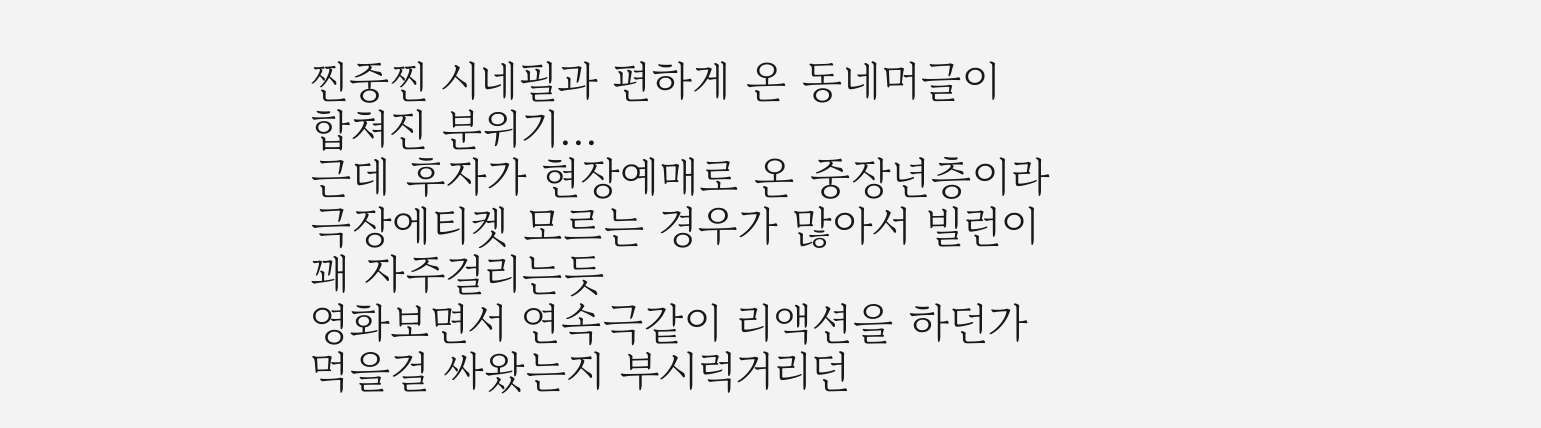찐중찐 시네필과 편하게 온 동네머글이 합쳐진 분위기...
근데 후자가 현장예매로 온 중장년층이라 극장에티켓 모르는 경우가 많아서 빌런이 꽤 자주걸리는듯
영화보면서 연속극같이 리액션을 하던가 먹을걸 싸왔는지 부시럭거리던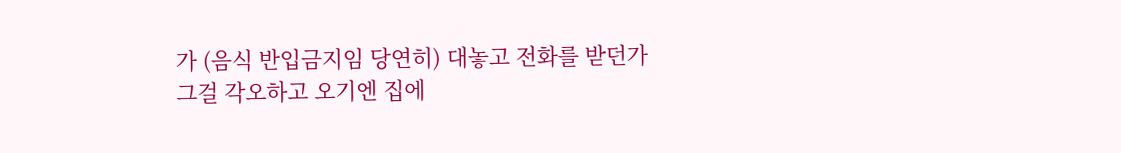가 (음식 반입금지임 당연히) 대놓고 전화를 받던가
그걸 각오하고 오기엔 집에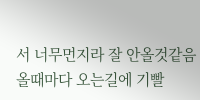서 너무먼지라 잘 안올것같음 올때마다 오는길에 기빨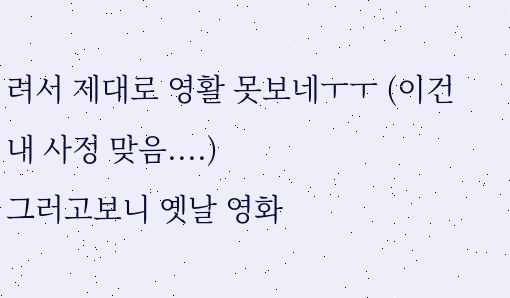려서 제대로 영활 못보네ㅜㅜ (이건 내 사정 맞음....)
그러고보니 옛날 영화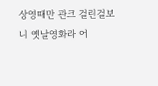상영때만 관크 걸린걸보니 옛날영화라 어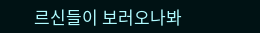르신들이 보러오나봐